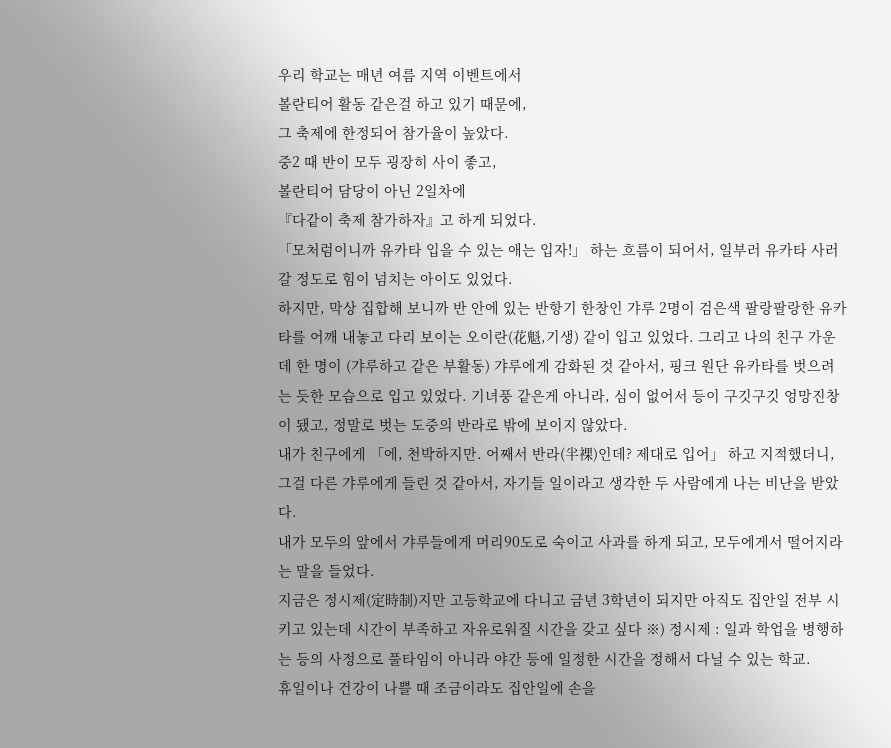우리 학교는 매년 여름 지역 이벤트에서
볼란티어 활동 같은걸 하고 있기 때문에,
그 축제에 한정되어 참가율이 높았다.
중2 때 반이 모두 굉장히 사이 좋고,
볼란티어 담당이 아닌 2일차에
『다같이 축제 참가하자』고 하게 되었다.
「모처럼이니까 유카타 입을 수 있는 애는 입자!」 하는 흐름이 되어서, 일부러 유카타 사러 갈 정도로 힘이 넘치는 아이도 있었다.
하지만, 막상 집합해 보니까 반 안에 있는 반항기 한창인 갸루 2명이 검은색 팔랑팔랑한 유카타를 어깨 내놓고 다리 보이는 오이란(花魁,기생) 같이 입고 있었다. 그리고 나의 친구 가운데 한 명이 (갸루하고 같은 부활동) 갸루에게 감화된 것 같아서, 핑크 원단 유카타를 벗으려는 듯한 모습으로 입고 있었다. 기녀풍 같은게 아니라, 심이 없어서 등이 구깃구깃 엉망진창이 됐고, 정말로 벗는 도중의 반라로 밖에 보이지 않았다.
내가 친구에게 「에, 천박하지만. 어째서 반라(半裸)인데? 제대로 입어」 하고 지적했더니, 그걸 다른 갸루에게 들린 것 같아서, 자기들 일이라고 생각한 두 사람에게 나는 비난을 받았다.
내가 모두의 앞에서 갸루들에게 머리90도로 숙이고 사과를 하게 되고, 모두에게서 떨어지라는 말을 들었다.
지금은 정시제(定時制)지만 고등학교에 다니고 금년 3학년이 되지만 아직도 집안일 전부 시키고 있는데 시간이 부족하고 자유로워질 시간을 갖고 싶다 ※) 정시제 : 일과 학업을 병행하는 등의 사정으로 풀타임이 아니라 야간 등에 일정한 시간을 정해서 다닐 수 있는 학교.
휴일이나 건강이 나쁠 때 조금이라도 집안일에 손을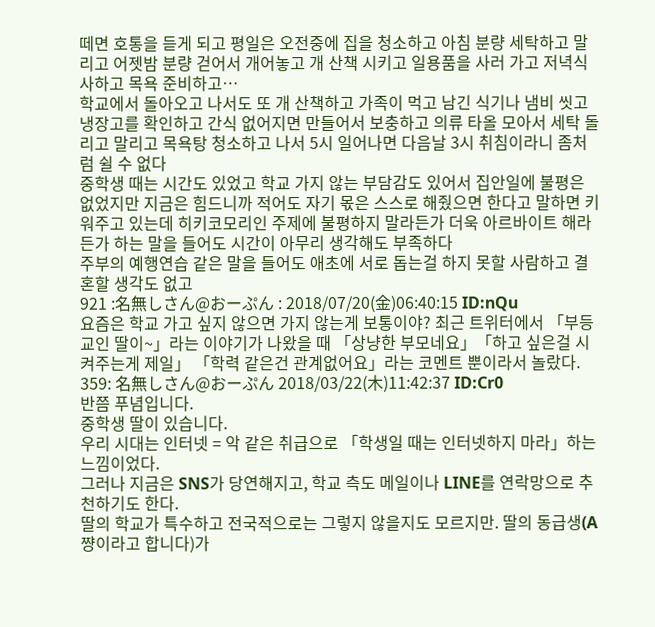떼면 호통을 듣게 되고 평일은 오전중에 집을 청소하고 아침 분량 세탁하고 말리고 어젯밤 분량 걷어서 개어놓고 개 산책 시키고 일용품을 사러 가고 저녁식사하고 목욕 준비하고…
학교에서 돌아오고 나서도 또 개 산책하고 가족이 먹고 남긴 식기나 냄비 씻고 냉장고를 확인하고 간식 없어지면 만들어서 보충하고 의류 타올 모아서 세탁 돌리고 말리고 목욕탕 청소하고 나서 5시 일어나면 다음날 3시 취침이라니 좀처럼 쉴 수 없다
중학생 때는 시간도 있었고 학교 가지 않는 부담감도 있어서 집안일에 불평은 없었지만 지금은 힘드니까 적어도 자기 몫은 스스로 해줬으면 한다고 말하면 키워주고 있는데 히키코모리인 주제에 불평하지 말라든가 더욱 아르바이트 해라든가 하는 말을 들어도 시간이 아무리 생각해도 부족하다
주부의 예행연습 같은 말을 들어도 애초에 서로 돕는걸 하지 못할 사람하고 결혼할 생각도 없고
921 :名無しさん@おーぷん : 2018/07/20(金)06:40:15 ID:nQu
요즘은 학교 가고 싶지 않으면 가지 않는게 보통이야? 최근 트위터에서 「부등교인 딸이~」라는 이야기가 나왔을 때 「상냥한 부모네요」「하고 싶은걸 시켜주는게 제일」 「학력 같은건 관계없어요」라는 코멘트 뿐이라서 놀랐다.
359: 名無しさん@おーぷん 2018/03/22(木)11:42:37 ID:Cr0
반쯤 푸념입니다.
중학생 딸이 있습니다.
우리 시대는 인터넷 = 악 같은 취급으로 「학생일 때는 인터넷하지 마라」하는 느낌이었다.
그러나 지금은 SNS가 당연해지고, 학교 측도 메일이나 LINE를 연락망으로 추천하기도 한다.
딸의 학교가 특수하고 전국적으로는 그렇지 않을지도 모르지만. 딸의 동급생(A쨩이라고 합니다)가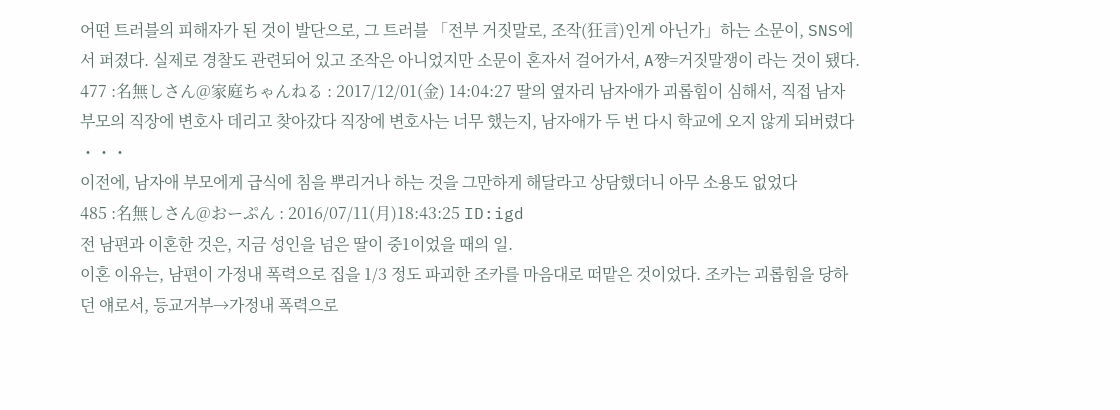어떤 트러블의 피해자가 된 것이 발단으로, 그 트러블 「전부 거짓말로, 조작(狂言)인게 아닌가」하는 소문이, SNS에서 퍼졌다. 실제로 경찰도 관련되어 있고 조작은 아니었지만 소문이 혼자서 걸어가서, A쨩=거짓말쟁이 라는 것이 됐다.
477 :名無しさん@家庭ちゃんねる : 2017/12/01(金) 14:04:27 딸의 옆자리 남자애가 괴롭힘이 심해서, 직접 남자 부모의 직장에 변호사 데리고 찾아갔다 직장에 변호사는 너무 했는지, 남자애가 두 번 다시 학교에 오지 않게 되버렸다 ・・・
이전에, 남자애 부모에게 급식에 침을 뿌리거나 하는 것을 그만하게 해달라고 상담했더니 아무 소용도 없었다
485 :名無しさん@おーぷん : 2016/07/11(月)18:43:25 ID:igd
전 남편과 이혼한 것은, 지금 성인을 넘은 딸이 중1이었을 때의 일.
이혼 이유는, 남편이 가정내 폭력으로 집을 1/3 정도 파괴한 조카를 마음대로 떠맡은 것이었다. 조카는 괴롭힘을 당하던 얘로서, 등교거부→가정내 폭력으로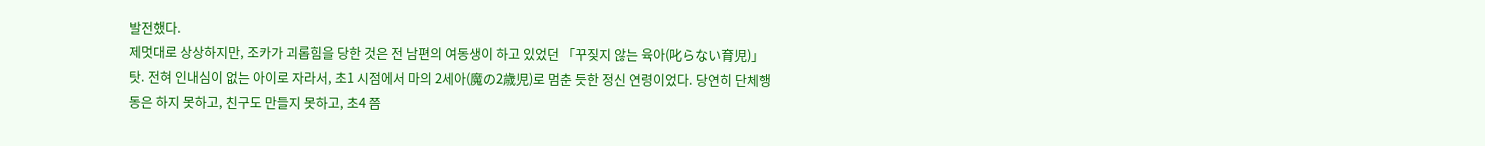발전했다.
제멋대로 상상하지만, 조카가 괴롭힘을 당한 것은 전 남편의 여동생이 하고 있었던 「꾸짖지 않는 육아(叱らない育児)」탓. 전혀 인내심이 없는 아이로 자라서, 초1 시점에서 마의 2세아(魔の2歳児)로 멈춘 듯한 정신 연령이었다. 당연히 단체행동은 하지 못하고, 친구도 만들지 못하고, 초4 쯤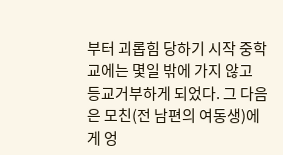부터 괴롭힘 당하기 시작 중학교에는 몇일 밖에 가지 않고 등교거부하게 되었다. 그 다음은 모친(전 남편의 여동생)에게 엉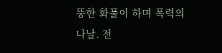뚱한 화풀이 하며 폭력의 나날. 전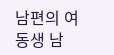남편의 여동생 남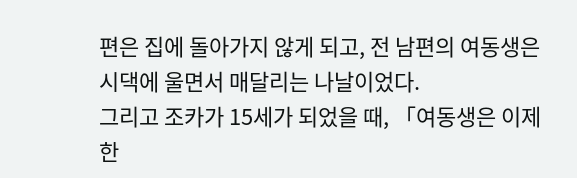편은 집에 돌아가지 않게 되고, 전 남편의 여동생은 시댁에 울면서 매달리는 나날이었다.
그리고 조카가 15세가 되었을 때, 「여동생은 이제 한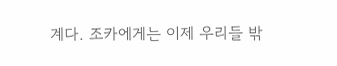계다. 조카에게는 이제 우리들 밖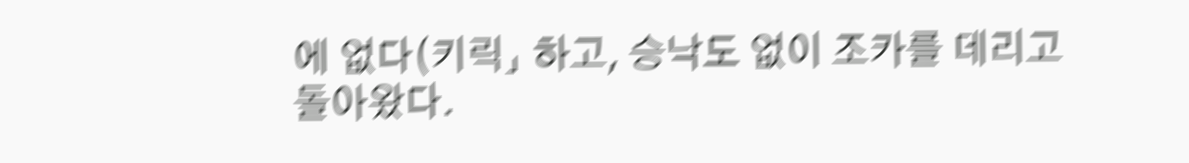에 없다(키릭」 하고, 승낙도 없이 조카를 데리고 돌아왔다.